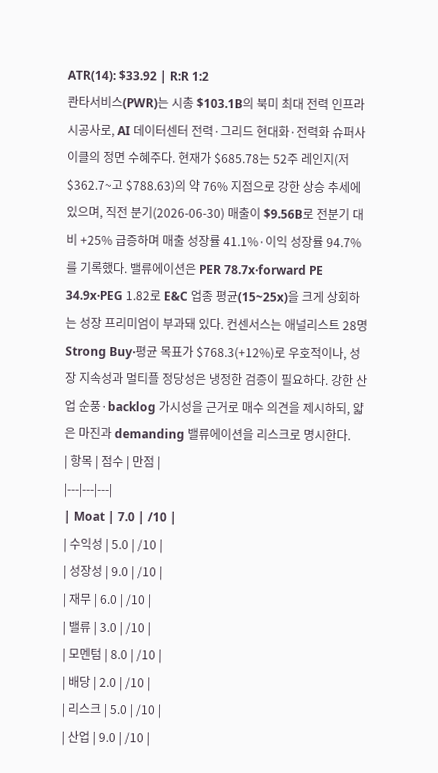ATR(14): $33.92 | R:R 1:2
콴타서비스(PWR)는 시총 $103.1B의 북미 최대 전력 인프라 시공사로, AI 데이터센터 전력·그리드 현대화·전력화 슈퍼사이클의 정면 수혜주다. 현재가 $685.78는 52주 레인지(저 $362.7~고 $788.63)의 약 76% 지점으로 강한 상승 추세에 있으며, 직전 분기(2026-06-30) 매출이 $9.56B로 전분기 대비 +25% 급증하며 매출 성장률 41.1%·이익 성장률 94.7%를 기록했다. 밸류에이션은 PER 78.7x·forward PE 34.9x·PEG 1.82로 E&C 업종 평균(15~25x)을 크게 상회하는 성장 프리미엄이 부과돼 있다. 컨센서스는 애널리스트 28명 Strong Buy·평균 목표가 $768.3(+12%)로 우호적이나, 성장 지속성과 멀티플 정당성은 냉정한 검증이 필요하다. 강한 산업 순풍·backlog 가시성을 근거로 매수 의견을 제시하되, 얇은 마진과 demanding 밸류에이션을 리스크로 명시한다.
| 항목 | 점수 | 만점 |
|---|---|---|
| Moat | 7.0 | /10 |
| 수익성 | 5.0 | /10 |
| 성장성 | 9.0 | /10 |
| 재무 | 6.0 | /10 |
| 밸류 | 3.0 | /10 |
| 모멘텀 | 8.0 | /10 |
| 배당 | 2.0 | /10 |
| 리스크 | 5.0 | /10 |
| 산업 | 9.0 | /10 |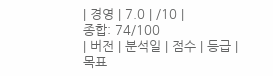| 경영 | 7.0 | /10 |
종합: 74/100
| 버전 | 분석일 | 점수 | 등급 | 목표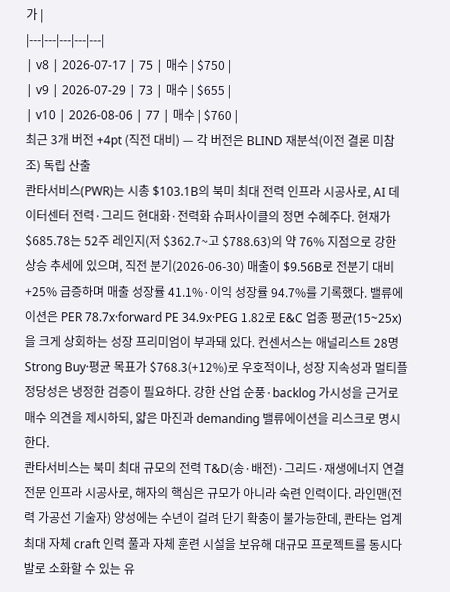가 |
|---|---|---|---|---|
| v8 | 2026-07-17 | 75 | 매수 | $750 |
| v9 | 2026-07-29 | 73 | 매수 | $655 |
| v10 | 2026-08-06 | 77 | 매수 | $760 |
최근 3개 버전 +4pt (직전 대비) — 각 버전은 BLIND 재분석(이전 결론 미참조) 독립 산출
콴타서비스(PWR)는 시총 $103.1B의 북미 최대 전력 인프라 시공사로, AI 데이터센터 전력·그리드 현대화·전력화 슈퍼사이클의 정면 수혜주다. 현재가 $685.78는 52주 레인지(저 $362.7~고 $788.63)의 약 76% 지점으로 강한 상승 추세에 있으며, 직전 분기(2026-06-30) 매출이 $9.56B로 전분기 대비 +25% 급증하며 매출 성장률 41.1%·이익 성장률 94.7%를 기록했다. 밸류에이션은 PER 78.7x·forward PE 34.9x·PEG 1.82로 E&C 업종 평균(15~25x)을 크게 상회하는 성장 프리미엄이 부과돼 있다. 컨센서스는 애널리스트 28명 Strong Buy·평균 목표가 $768.3(+12%)로 우호적이나, 성장 지속성과 멀티플 정당성은 냉정한 검증이 필요하다. 강한 산업 순풍·backlog 가시성을 근거로 매수 의견을 제시하되, 얇은 마진과 demanding 밸류에이션을 리스크로 명시한다.
콴타서비스는 북미 최대 규모의 전력 T&D(송·배전)·그리드·재생에너지 연결 전문 인프라 시공사로, 해자의 핵심은 규모가 아니라 숙련 인력이다. 라인맨(전력 가공선 기술자) 양성에는 수년이 걸려 단기 확충이 불가능한데, 콴타는 업계 최대 자체 craft 인력 풀과 자체 훈련 시설을 보유해 대규모 프로젝트를 동시다발로 소화할 수 있는 유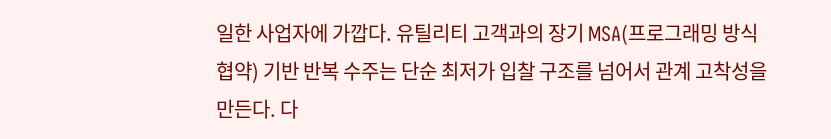일한 사업자에 가깝다. 유틸리티 고객과의 장기 MSA(프로그래밍 방식 협약) 기반 반복 수주는 단순 최저가 입찰 구조를 넘어서 관계 고착성을 만든다. 다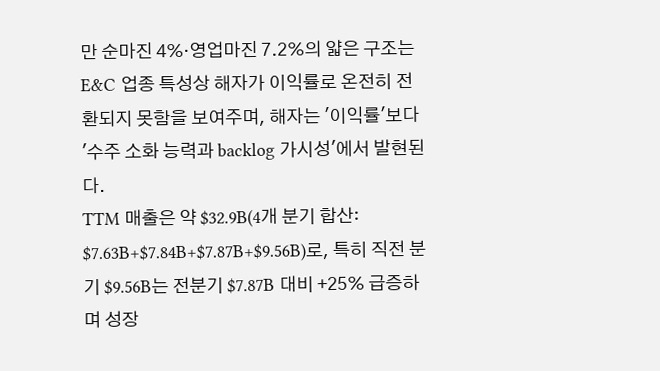만 순마진 4%·영업마진 7.2%의 얇은 구조는 E&C 업종 특성상 해자가 이익률로 온전히 전환되지 못함을 보여주며, 해자는 '이익률'보다 '수주 소화 능력과 backlog 가시성'에서 발현된다.
TTM 매출은 약 $32.9B(4개 분기 합산: $7.63B+$7.84B+$7.87B+$9.56B)로, 특히 직전 분기 $9.56B는 전분기 $7.87B 대비 +25% 급증하며 성장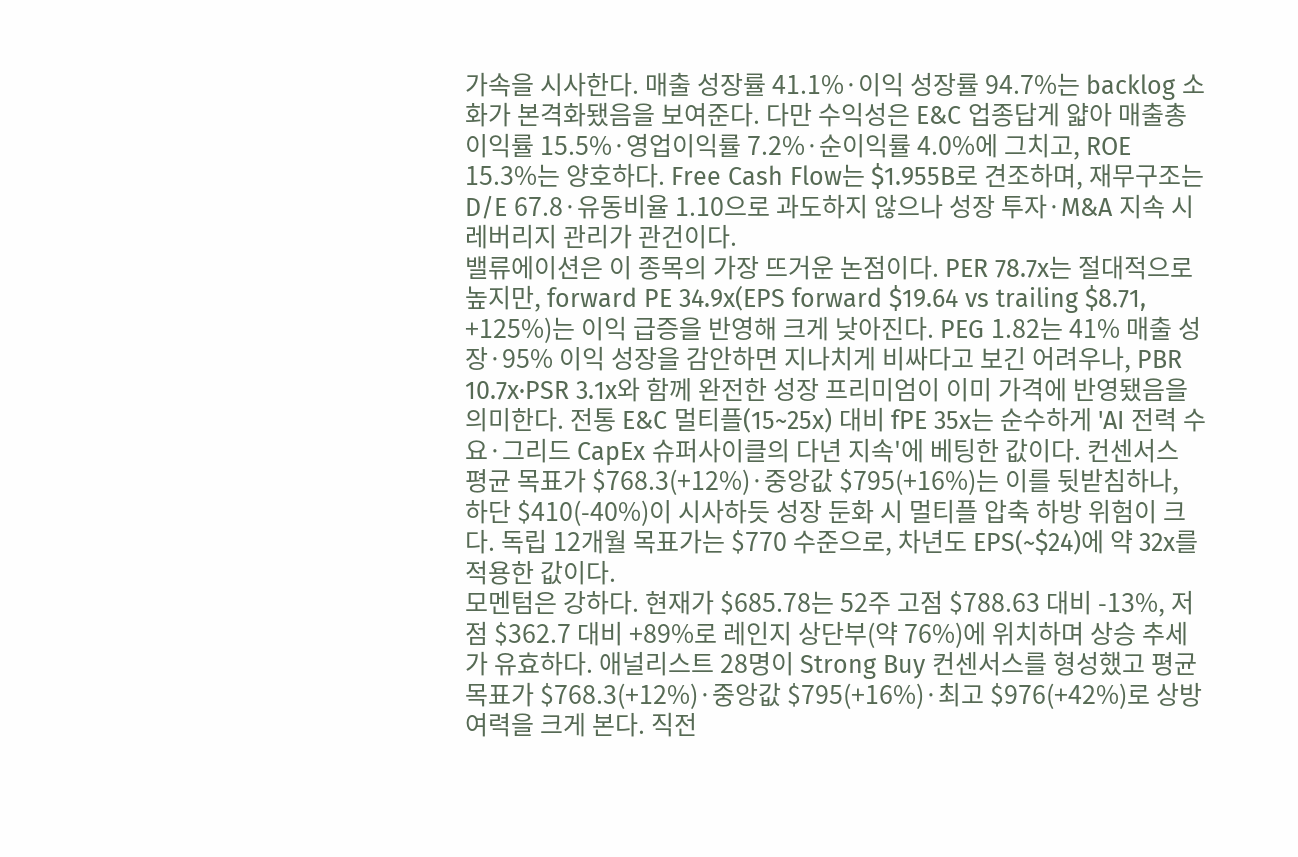가속을 시사한다. 매출 성장률 41.1%·이익 성장률 94.7%는 backlog 소화가 본격화됐음을 보여준다. 다만 수익성은 E&C 업종답게 얇아 매출총이익률 15.5%·영업이익률 7.2%·순이익률 4.0%에 그치고, ROE 15.3%는 양호하다. Free Cash Flow는 $1.955B로 견조하며, 재무구조는 D/E 67.8·유동비율 1.10으로 과도하지 않으나 성장 투자·M&A 지속 시 레버리지 관리가 관건이다.
밸류에이션은 이 종목의 가장 뜨거운 논점이다. PER 78.7x는 절대적으로 높지만, forward PE 34.9x(EPS forward $19.64 vs trailing $8.71, +125%)는 이익 급증을 반영해 크게 낮아진다. PEG 1.82는 41% 매출 성장·95% 이익 성장을 감안하면 지나치게 비싸다고 보긴 어려우나, PBR 10.7x·PSR 3.1x와 함께 완전한 성장 프리미엄이 이미 가격에 반영됐음을 의미한다. 전통 E&C 멀티플(15~25x) 대비 fPE 35x는 순수하게 'AI 전력 수요·그리드 CapEx 슈퍼사이클의 다년 지속'에 베팅한 값이다. 컨센서스 평균 목표가 $768.3(+12%)·중앙값 $795(+16%)는 이를 뒷받침하나, 하단 $410(-40%)이 시사하듯 성장 둔화 시 멀티플 압축 하방 위험이 크다. 독립 12개월 목표가는 $770 수준으로, 차년도 EPS(~$24)에 약 32x를 적용한 값이다.
모멘텀은 강하다. 현재가 $685.78는 52주 고점 $788.63 대비 -13%, 저점 $362.7 대비 +89%로 레인지 상단부(약 76%)에 위치하며 상승 추세가 유효하다. 애널리스트 28명이 Strong Buy 컨센서스를 형성했고 평균 목표가 $768.3(+12%)·중앙값 $795(+16%)·최고 $976(+42%)로 상방 여력을 크게 본다. 직전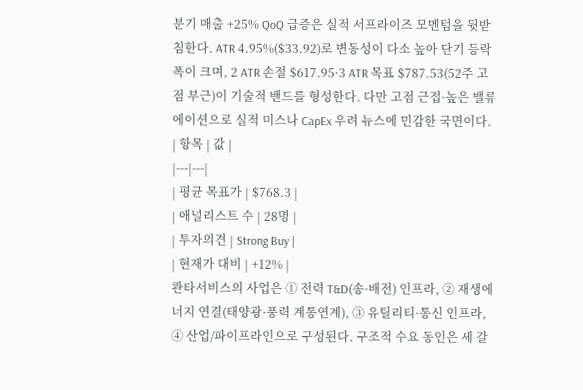분기 매출 +25% QoQ 급증은 실적 서프라이즈 모멘텀을 뒷받침한다. ATR 4.95%($33.92)로 변동성이 다소 높아 단기 등락폭이 크며, 2 ATR 손절 $617.95·3 ATR 목표 $787.53(52주 고점 부근)이 기술적 밴드를 형성한다. 다만 고점 근접·높은 밸류에이션으로 실적 미스나 CapEx 우려 뉴스에 민감한 국면이다.
| 항목 | 값 |
|---|---|
| 평균 목표가 | $768.3 |
| 애널리스트 수 | 28명 |
| 투자의견 | Strong Buy |
| 현재가 대비 | +12% |
콴타서비스의 사업은 ① 전력 T&D(송·배전) 인프라, ② 재생에너지 연결(태양광·풍력 계통연계), ③ 유틸리티·통신 인프라, ④ 산업/파이프라인으로 구성된다. 구조적 수요 동인은 세 갈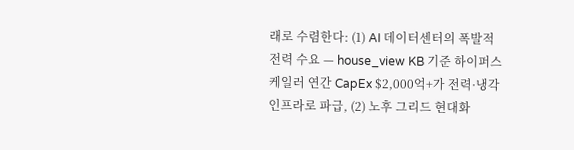래로 수렴한다: (1) AI 데이터센터의 폭발적 전력 수요 — house_view KB 기준 하이퍼스케일러 연간 CapEx $2,000억+가 전력·냉각 인프라로 파급, (2) 노후 그리드 현대화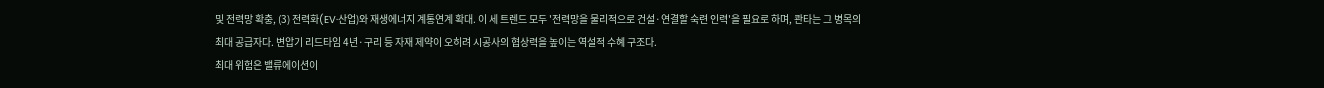및 전력망 확충, (3) 전력화(EV·산업)와 재생에너지 계통연계 확대. 이 세 트렌드 모두 '전력망을 물리적으로 건설·연결할 숙련 인력'을 필요로 하며, 콴타는 그 병목의 최대 공급자다. 변압기 리드타임 4년·구리 등 자재 제약이 오히려 시공사의 협상력을 높이는 역설적 수혜 구조다.
최대 위험은 밸류에이션이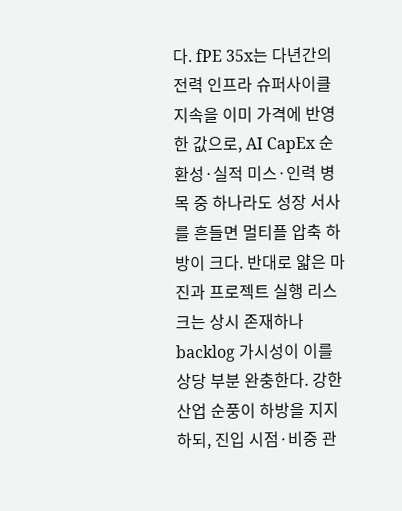다. fPE 35x는 다년간의 전력 인프라 슈퍼사이클 지속을 이미 가격에 반영한 값으로, AI CapEx 순환성·실적 미스·인력 병목 중 하나라도 성장 서사를 흔들면 멀티플 압축 하방이 크다. 반대로 얇은 마진과 프로젝트 실행 리스크는 상시 존재하나 backlog 가시성이 이를 상당 부분 완충한다. 강한 산업 순풍이 하방을 지지하되, 진입 시점·비중 관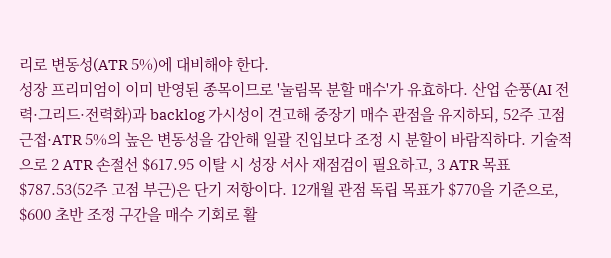리로 변동성(ATR 5%)에 대비해야 한다.
성장 프리미엄이 이미 반영된 종목이므로 '눌림목 분할 매수'가 유효하다. 산업 순풍(AI 전력·그리드·전력화)과 backlog 가시성이 견고해 중장기 매수 관점을 유지하되, 52주 고점 근접·ATR 5%의 높은 변동성을 감안해 일괄 진입보다 조정 시 분할이 바람직하다. 기술적으로 2 ATR 손절선 $617.95 이탈 시 성장 서사 재점검이 필요하고, 3 ATR 목표 $787.53(52주 고점 부근)은 단기 저항이다. 12개월 관점 독립 목표가 $770을 기준으로, $600 초반 조정 구간을 매수 기회로 활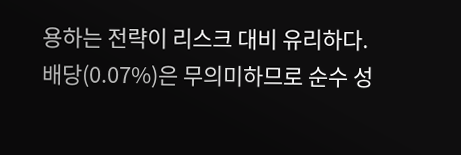용하는 전략이 리스크 대비 유리하다. 배당(0.07%)은 무의미하므로 순수 성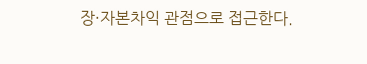장·자본차익 관점으로 접근한다.